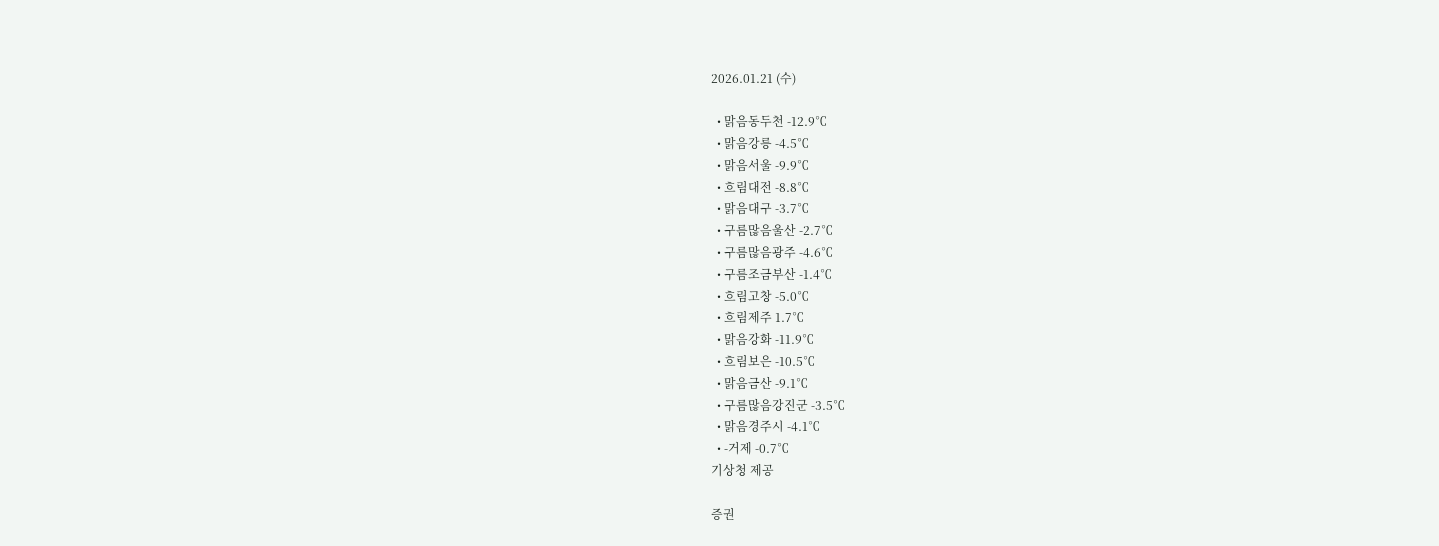2026.01.21 (수)

  • 맑음동두천 -12.9℃
  • 맑음강릉 -4.5℃
  • 맑음서울 -9.9℃
  • 흐림대전 -8.8℃
  • 맑음대구 -3.7℃
  • 구름많음울산 -2.7℃
  • 구름많음광주 -4.6℃
  • 구름조금부산 -1.4℃
  • 흐림고창 -5.0℃
  • 흐림제주 1.7℃
  • 맑음강화 -11.9℃
  • 흐림보은 -10.5℃
  • 맑음금산 -9.1℃
  • 구름많음강진군 -3.5℃
  • 맑음경주시 -4.1℃
  • -거제 -0.7℃
기상청 제공

증권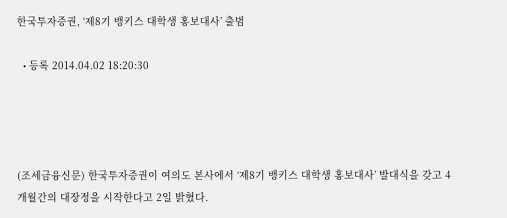한국투자증권, ‘제8기 뱅키스 대학생 홍보대사’ 출범

  • 등록 2014.04.02 18:20:30




(조세금융신문) 한국투자증권이 여의도 본사에서 ‘제8기 뱅키스 대학생 홍보대사’ 발대식을 갖고 4개월간의 대장정을 시작한다고 2일 밝혔다.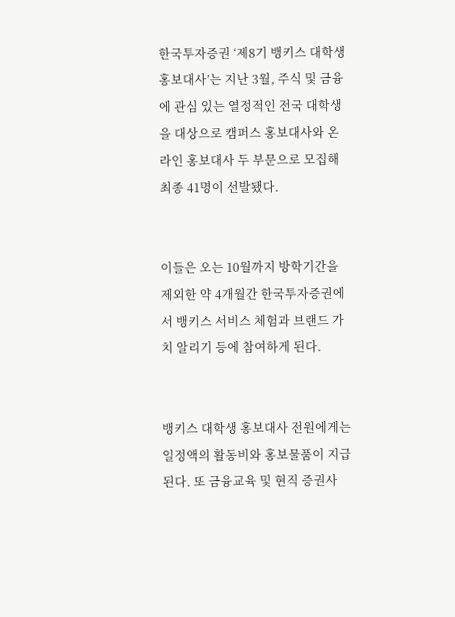한국투자증권 ‘제8기 뱅키스 대학생 홍보대사’는 지난 3월, 주식 및 금융에 관심 있는 열정적인 전국 대학생을 대상으로 캠퍼스 홍보대사와 온라인 홍보대사 두 부문으로 모집해 최종 41명이 선발됐다.


이들은 오는 10월까지 방학기간을 제외한 약 4개월간 한국투자증권에서 뱅키스 서비스 체험과 브랜드 가치 알리기 등에 참여하게 된다.


뱅키스 대학생 홍보대사 전원에게는 일정액의 활동비와 홍보물품이 지급된다. 또 금융교육 및 현직 증권사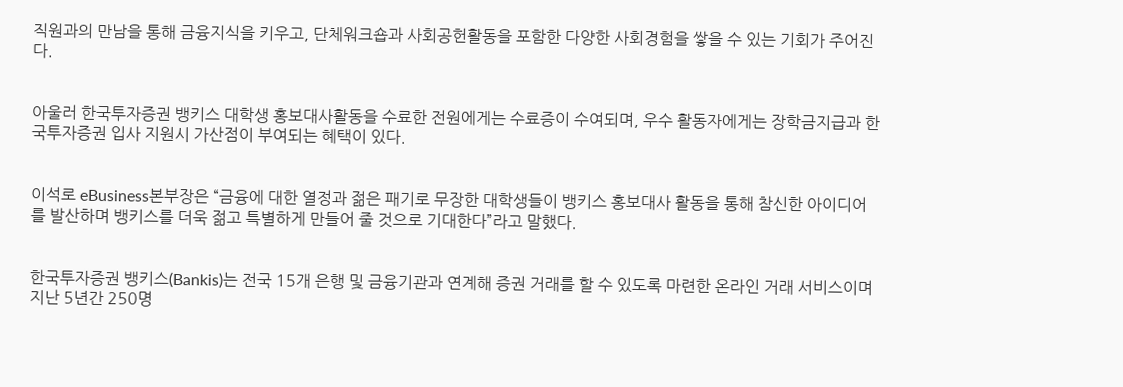직원과의 만남을 통해 금융지식을 키우고, 단체워크숍과 사회공헌활동을 포함한 다양한 사회경험을 쌓을 수 있는 기회가 주어진다.


아울러 한국투자증권 뱅키스 대학생 홍보대사활동을 수료한 전원에게는 수료증이 수여되며, 우수 활동자에게는 장학금지급과 한국투자증권 입사 지원시 가산점이 부여되는 혜택이 있다.


이석로 eBusiness본부장은 “금융에 대한 열정과 젊은 패기로 무장한 대학생들이 뱅키스 홍보대사 활동을 통해 참신한 아이디어를 발산하며 뱅키스를 더욱 젊고 특별하게 만들어 줄 것으로 기대한다”라고 말했다.


한국투자증권 뱅키스(Bankis)는 전국 15개 은행 및 금융기관과 연계해 증권 거래를 할 수 있도록 마련한 온라인 거래 서비스이며 지난 5년간 250명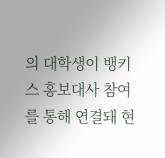의 대학생이 뱅키스 홍보대사 참여를 통해 연결돼 현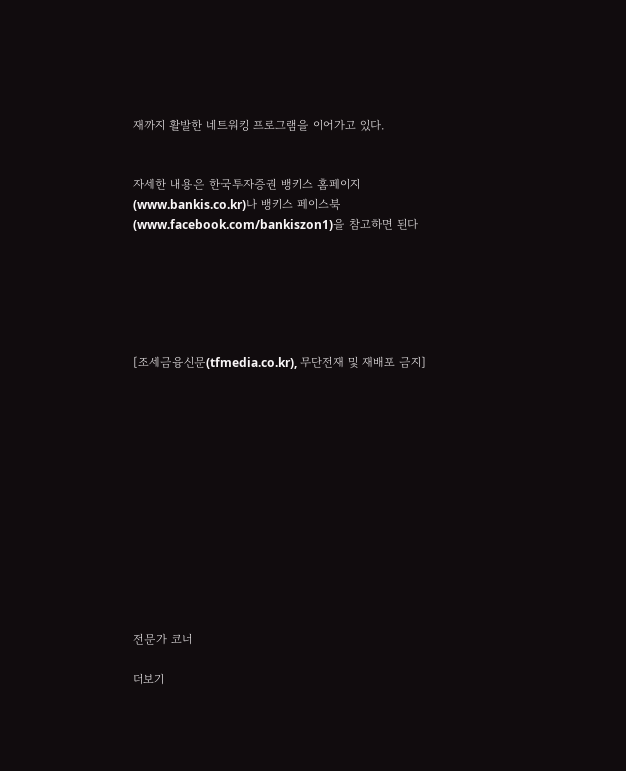재까지 활발한 네트워킹 프로그램을 이어가고 있다.


자세한 내용은 한국투자증권 뱅키스 홈페이지(www.bankis.co.kr)나 뱅키스 페이스북(www.facebook.com/bankiszon1)을 참고하면 된다






[조세금융신문(tfmedia.co.kr), 무단전재 및 재배포 금지]













전문가 코너

더보기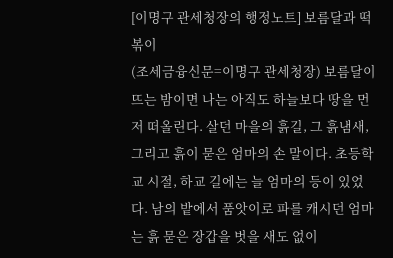[이명구 관세청장의 행정노트] 보름달과 떡볶이
(조세금융신문=이명구 관세청장) 보름달이 뜨는 밤이면 나는 아직도 하늘보다 땅을 먼저 떠올린다. 살던 마을의 흙길, 그 흙냄새, 그리고 흙이 묻은 엄마의 손 말이다. 초등학교 시절, 하교 길에는 늘 엄마의 등이 있었다. 남의 밭에서 품앗이로 파를 캐시던 엄마는 흙 묻은 장갑을 벗을 새도 없이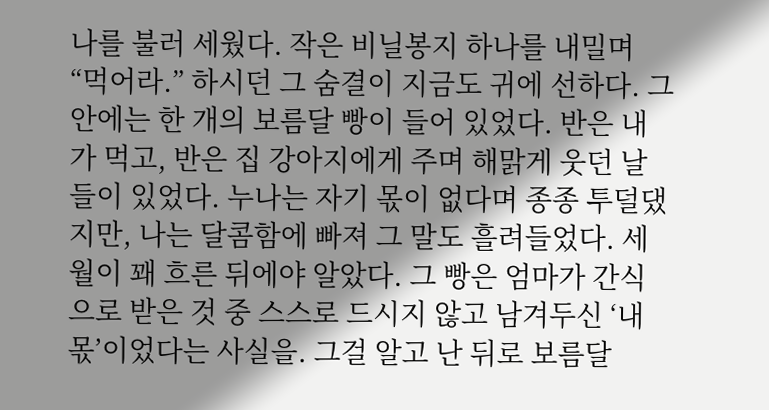나를 불러 세웠다. 작은 비닐봉지 하나를 내밀며 “먹어라.” 하시던 그 숨결이 지금도 귀에 선하다. 그 안에는 한 개의 보름달 빵이 들어 있었다. 반은 내가 먹고, 반은 집 강아지에게 주며 해맑게 웃던 날들이 있었다. 누나는 자기 몫이 없다며 종종 투덜댔지만, 나는 달콤함에 빠져 그 말도 흘려들었다. 세월이 꽤 흐른 뒤에야 알았다. 그 빵은 엄마가 간식으로 받은 것 중 스스로 드시지 않고 남겨두신 ‘내 몫’이었다는 사실을. 그걸 알고 난 뒤로 보름달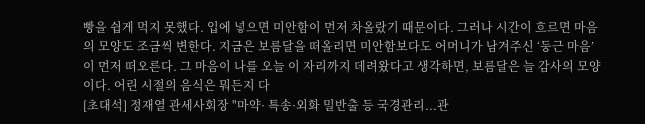빵을 쉽게 먹지 못했다. 입에 넣으면 미안함이 먼저 차올랐기 때문이다. 그러나 시간이 흐르면 마음의 모양도 조금씩 변한다. 지금은 보름달을 떠올리면 미안함보다도 어머니가 남겨주신 ‘둥근 마음’이 먼저 떠오른다. 그 마음이 나를 오늘 이 자리까지 데려왔다고 생각하면, 보름달은 늘 감사의 모양이다. 어린 시절의 음식은 뭐든지 다
[초대석] 정재열 관세사회장 "마약· 특송·외화 밀반출 등 국경관리...관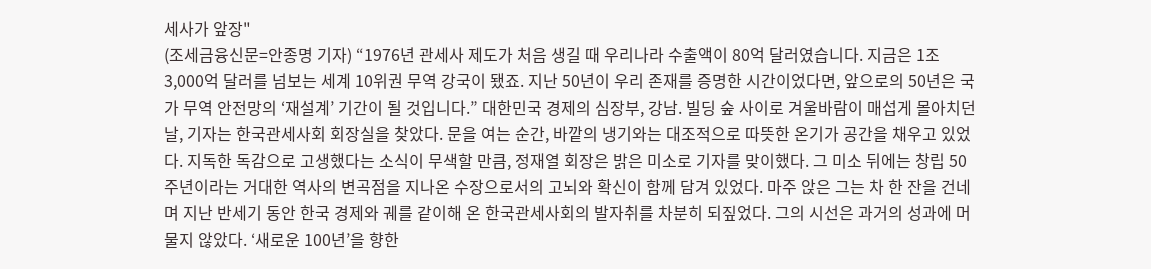세사가 앞장"
(조세금융신문=안종명 기자) “1976년 관세사 제도가 처음 생길 때 우리나라 수출액이 80억 달러였습니다. 지금은 1조 3,000억 달러를 넘보는 세계 10위권 무역 강국이 됐죠. 지난 50년이 우리 존재를 증명한 시간이었다면, 앞으로의 50년은 국가 무역 안전망의 ‘재설계’ 기간이 될 것입니다.” 대한민국 경제의 심장부, 강남. 빌딩 숲 사이로 겨울바람이 매섭게 몰아치던 날, 기자는 한국관세사회 회장실을 찾았다. 문을 여는 순간, 바깥의 냉기와는 대조적으로 따뜻한 온기가 공간을 채우고 있었다. 지독한 독감으로 고생했다는 소식이 무색할 만큼, 정재열 회장은 밝은 미소로 기자를 맞이했다. 그 미소 뒤에는 창립 50주년이라는 거대한 역사의 변곡점을 지나온 수장으로서의 고뇌와 확신이 함께 담겨 있었다. 마주 앉은 그는 차 한 잔을 건네며 지난 반세기 동안 한국 경제와 궤를 같이해 온 한국관세사회의 발자취를 차분히 되짚었다. 그의 시선은 과거의 성과에 머물지 않았다. ‘새로운 100년’을 향한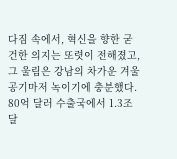다짐 속에서, 혁신을 향한 굳건한 의지는 또렷이 전해졌고, 그 울림은 강남의 차가운 겨울 공기마저 녹이기에 충분했다. 80억 달러 수출국에서 1.3조 달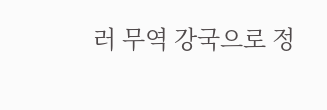러 무역 강국으로 정